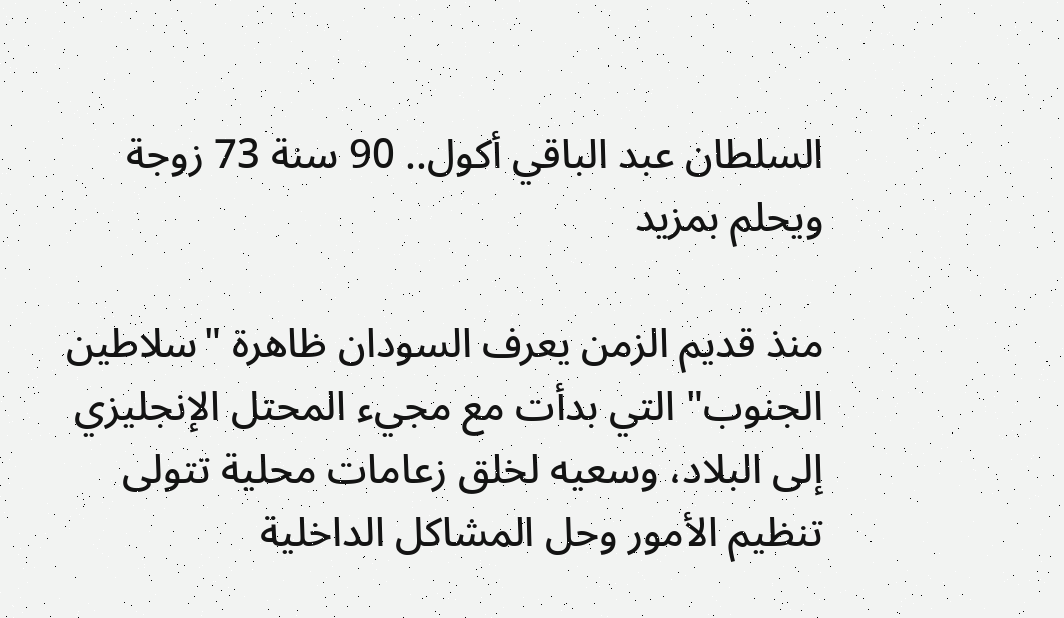السلطان عبد الباقي أكول.. 90 سنة 73 زوجة ويحلم بمزيد

منذ قديم الزمن يعرف السودان ظاهرة "سلاطين الجنوب" التي بدأت مع مجيء المحتل الإنجليزي إلى البلاد، وسعيه لخلق زعامات محلية تتولى تنظيم الأمور وحل المشاكل الداخلية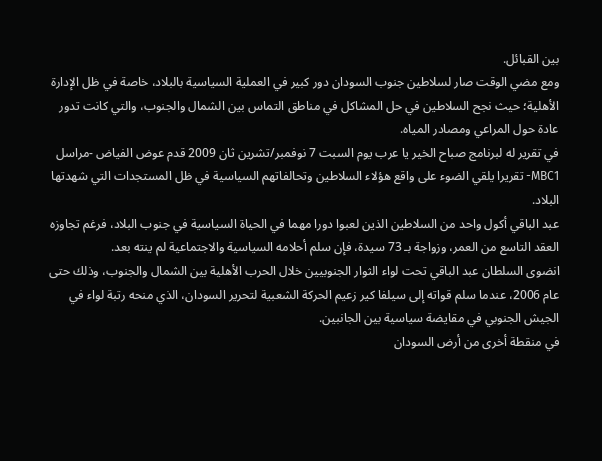بين القبائل.
ومع مضي الوقت صار لسلاطين جنوب السودان دور كبير في العملية السياسية بالبلاد، خاصة في ظل الإدارة الأهلية؛ حيث نجح السلاطين في حل المشاكل في مناطق التماس بين الشمال والجنوب، والتي كانت تدور عادة حول المراعي ومصادر المياه.
في تقرير له لبرنامج صباح الخير يا عرب يوم السبت 7 نوفمبر/تشرين ثان 2009 قدم عوض الفياض -مراسل MBC1- تقريرا يلقي الضوء على واقع هؤلاء السلاطين وتحالفاتهم السياسية في ظل المستجدات التي شهدتها البلاد.
عبد الباقي أكول واحد من السلاطين الذين لعبوا دورا مهما في الحياة السياسية في جنوب البلاد، فرغم تجاوزه العقد التاسع من العمر، وزواجة بـ 73 سيدة، فإن سلم أحلامه السياسية والاجتماعية لم ينته بعد.
انضوى السلطان عبد الباقي تحت لواء الثوار الجنوبيين خلال الحرب الأهلية بين الشمال والجنوب، وذلك حتى عام 2006، عندما سلم قواته إلى سيلفا كير زعيم الحركة الشعبية لتحرير السودان، الذي منحه رتبة لواء في الجيش الجنوبي في مقايضة سياسية بين الجانبين.
في منقطة أخرى من أرض السودان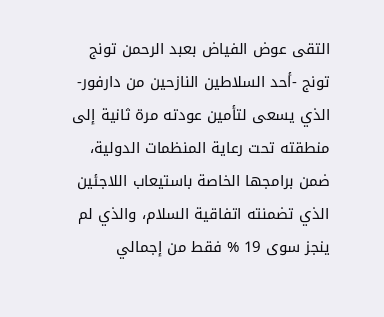التقى عوض الفياض بعبد الرحمن تونج تونج -أحد السلاطين النازحين من دارفور- الذي يسعى لتأمين عودته مرة ثانية إلى منطقته تحت رعاية المنظمات الدولية، ضمن برامجها الخاصة باستيعاب اللاجئين الذي تضمنته اتفاقية السلام، والذي لم ينجز سوى 19 % فقط من إجمالي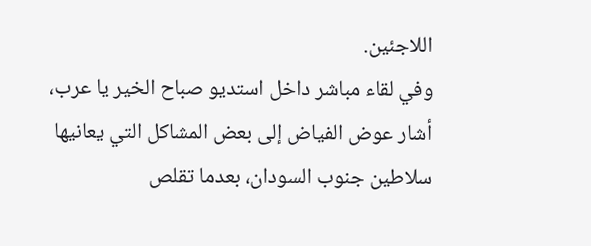اللاجئين.
وفي لقاء مباشر داخل استديو صباح الخير يا عرب، أشار عوض الفياض إلى بعض المشاكل التي يعانيها سلاطين جنوب السودان، بعدما تقلص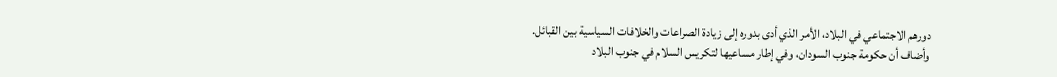دورهم الاجتماعي في البلاد، الأمر الذي أدى بدوره إلى زيادة الصراعات والخلافات السياسية بين القبائل.
وأضاف أن حكومة جنوب السودان، وفي إطار مساعيها لتكريس السلام في جنوب البلاد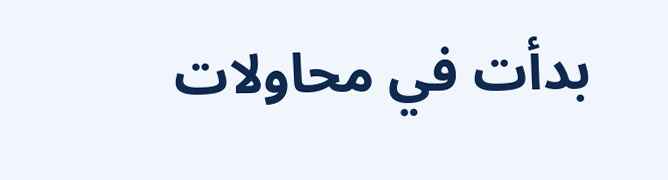بدأت في محاولات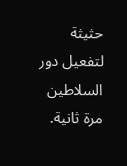حثيثة لتفعيل دور السلاطين مرة ثانية.